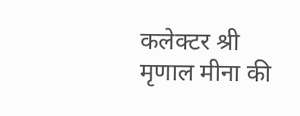कलेक्टर श्री मृणाल मीना की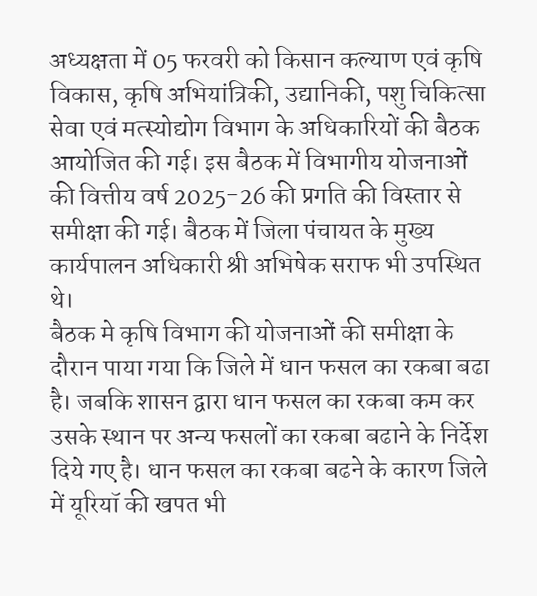अध्यक्षता में 05 फरवरी को किसान कल्याण एवं कृषि विकास, कृषि अभियांत्रिकी, उद्यानिकी, पशु चिकित्सा सेवा एवं मत्स्योद्योग विभाग के अधिकारियों की बैठक आयोजित की गई। इस बैठक में विभागीय योजनाओं की वित्तीय वर्ष 2025-26 की प्रगति की विस्तार से समीक्षा की गई। बैठक में जिला पंचायत के मुख्य कार्यपालन अधिकारी श्री अभिषेक सराफ भी उपस्थित थे।
बैठक मे कृषि विभाग की योजनाओं की समीक्षा के दौरान पाया गया कि जिले में धान फसल का रकबा बढा है। जबकि शासन द्वारा धान फसल का रकबा कम कर उसके स्थान पर अन्य फसलों का रकबा बढाने के निर्देश दिये गए है। धान फसल का रकबा बढने के कारण जिले में यूरियॉ की खपत भी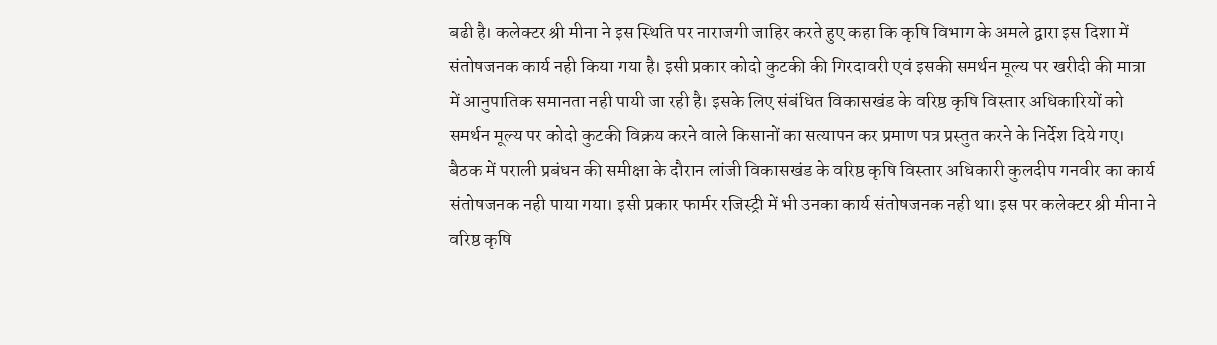बढी है। कलेक्टर श्री मीना ने इस स्थिति पर नाराजगी जाहिर करते हुए कहा कि कृषि विभाग के अमले द्वारा इस दिशा में संतोषजनक कार्य नही किया गया है। इसी प्रकार कोदो कुटकी की गिरदावरी एवं इसकी समर्थन मूल्य पर खरीदी की मात्रा में आनुपातिक समानता नही पायी जा रही है। इसके लिए संबंधित विकासखंड के वरिष्ठ कृषि विस्तार अधिकारियों को समर्थन मूल्य पर कोदो कुटकी विक्रय करने वाले किसानों का सत्यापन कर प्रमाण पत्र प्रस्तुत करने के निर्देश दिये गए।
बैठक में पराली प्रबंधन की समीक्षा के दौरान लांजी विकासखंड के वरिष्ठ कृषि विस्तार अधिकारी कुलदीप गनवीर का कार्य संतोषजनक नही पाया गया। इसी प्रकार फार्मर रजिस्ट्री में भी उनका कार्य संतोषजनक नही था। इस पर कलेक्टर श्री मीना ने वरिष्ठ कृषि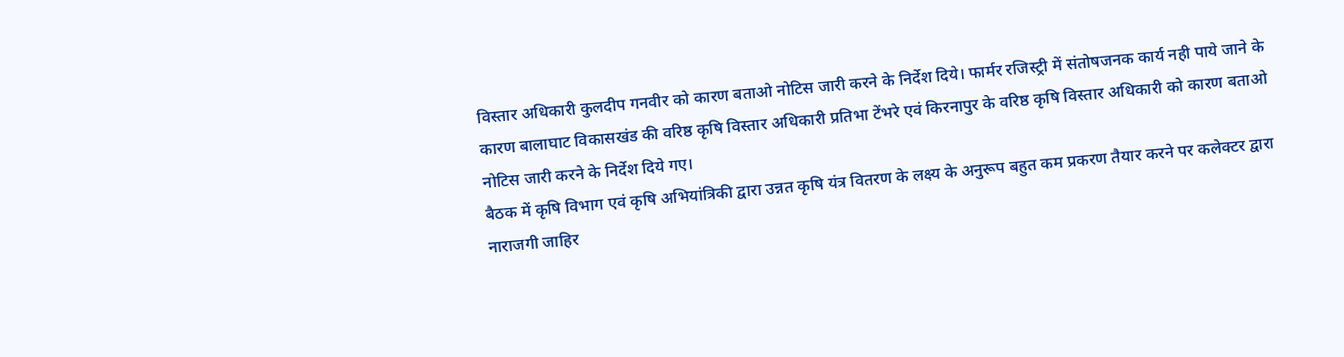विस्तार अधिकारी कुलदीप गनवीर को कारण बताओ नोटिस जारी करने के निर्देश दिये। फार्मर रजिस्ट्री में संतोषजनक कार्य नही पाये जाने के कारण बालाघाट विकासखंड की वरिष्ठ कृषि विस्तार अधिकारी प्रतिभा टेंभरे एवं किरनापुर के वरिष्ठ कृषि विस्तार अधिकारी को कारण बताओ नोटिस जारी करने के निर्देश दिये गए।
बैठक में कृषि विभाग एवं कृषि अभियांत्रिकी द्वारा उन्नत कृषि यंत्र वितरण के लक्ष्य के अनुरूप बहुत कम प्रकरण तैयार करने पर कलेक्टर द्वारा नाराजगी जाहिर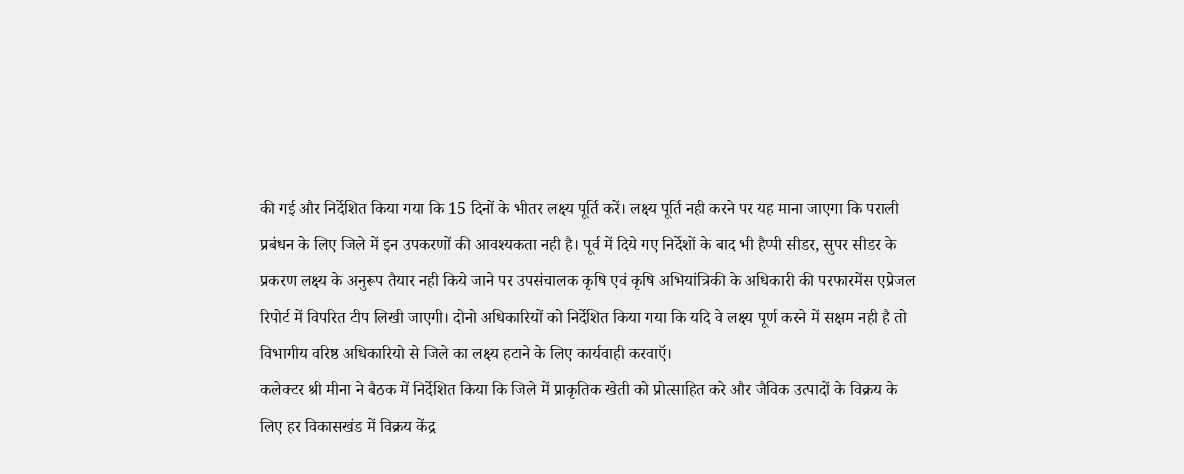की गई और निर्देशित किया गया कि 15 दिनों के भीतर लक्ष्य पूर्ति करें। लक्ष्य पूर्ति नही करने पर यह माना जाएगा कि पराली प्रबंधन के लिए जिले में इन उपकरणों की आवश्यकता नही है। पूर्व में दिये गए निर्देशों के बाद भी हैप्पी सीडर, सुपर सीडर के प्रकरण लक्ष्य के अनुरूप तैयार नही किये जाने पर उपसंचालक कृषि एवं कृषि अभियांत्रिकी के अधिकारी की परफारमेंस एप्रेजल रिपोर्ट में विपरित टीप लिखी जाएगी। दोनो अधिकारियों को निर्देशित किया गया कि यदि वे लक्ष्य पूर्ण करने में सक्षम नही है तो विभागीय वरिष्ठ अधिकारियो से जिले का लक्ष्य हटाने के लिए कार्यवाही करवाऍ।
कलेक्टर श्री मीना ने बैठक में निर्देशित किया कि जिले में प्राकृतिक खेती को प्रोत्साहित करे और जैविक उत्पादों के विक्रय के लिए हर विकासखंड में विक्रय केंद्र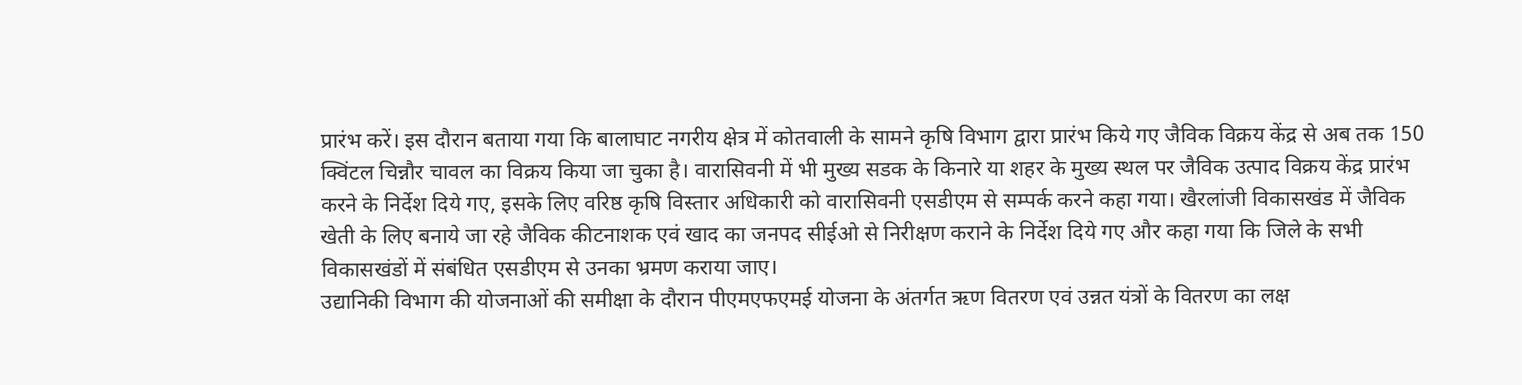प्रारंभ करें। इस दौरान बताया गया कि बालाघाट नगरीय क्षेत्र में कोतवाली के सामने कृषि विभाग द्वारा प्रारंभ किये गए जैविक विक्रय केंद्र से अब तक 150 क्विंटल चिन्नौर चावल का विक्रय किया जा चुका है। वारासिवनी में भी मुख्य सडक के किनारे या शहर के मुख्य स्थल पर जैविक उत्पाद विक्रय केंद्र प्रारंभ करने के निर्देश दिये गए, इसके लिए वरिष्ठ कृषि विस्तार अधिकारी को वारासिवनी एसडीएम से सम्पर्क करने कहा गया। खैरलांजी विकासखंड में जैविक खेती के लिए बनाये जा रहे जैविक कीटनाशक एवं खाद का जनपद सीईओ से निरीक्षण कराने के निर्देश दिये गए और कहा गया कि जिले के सभी विकासखंडों में संबंधित एसडीएम से उनका भ्रमण कराया जाए।
उद्यानिकी विभाग की योजनाओं की समीक्षा के दौरान पीएमएफएमई योजना के अंतर्गत ऋण वितरण एवं उन्नत यंत्रों के वितरण का लक्ष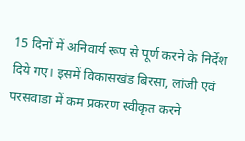15 दिनों में अनिवार्य रूप से पूर्ण करने के निर्देश दिये गए। इसमें विकासखंड बिरसा, लांजी एवं परसवाडा में कम प्रकरण स्वीकृत करने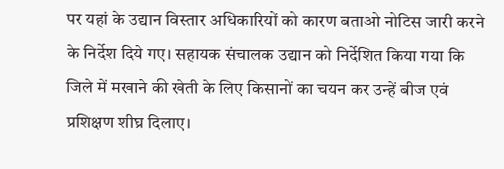पर यहां के उद्यान विस्तार अधिकारियों को कारण बताओ नोटिस जारी करने के निर्देश दिये गए। सहायक संचालक उद्यान को निर्देशित किया गया कि जिले में मखाने की खेती के लिए किसानों का चयन कर उन्हें बीज एवं प्रशिक्षण शीघ्र दिलाए।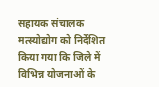सहायक संचालक मत्स्योद्योग को निर्देशित किया गया कि जिले में विभिन्न योजनाओं के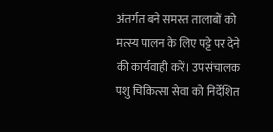अंतर्गत बने समस्त तालाबों को मत्स्य पालन के लिए पट्टे पर देने की कार्यवाही करें। उपसंचालक पशु चिकित्सा सेवा को निर्देशित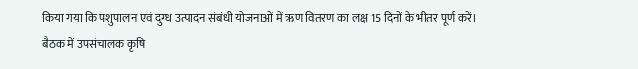किया गया कि पशुपालन एवं दुग्ध उत्पादन संबंधी योजनाओं में ऋण वितरण का लक्ष 15 दिनों के भीतर पूर्ण करें।
बैठक में उपसंचालक कृषि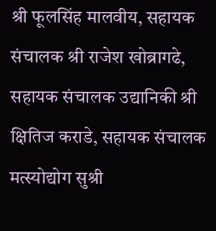श्री फूलसिंह मालवीय, सहायक संचालक श्री राजेश खोब्रागढे, सहायक संचालक उद्यानिकी श्री क्षितिज कराडे, सहायक संचालक मत्स्योद्योग सुश्री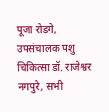पूजा रोडगे, उपसंचालक पशु चिकित्सा डॉ. राजेश्वर नगपुरे, सभी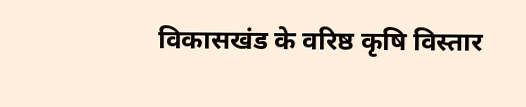विकासखंड के वरिष्ठ कृषि विस्तार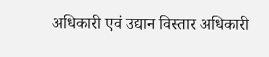अधिकारी एवं उद्यान विस्तार अधिकारी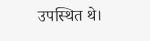उपस्थित थे।